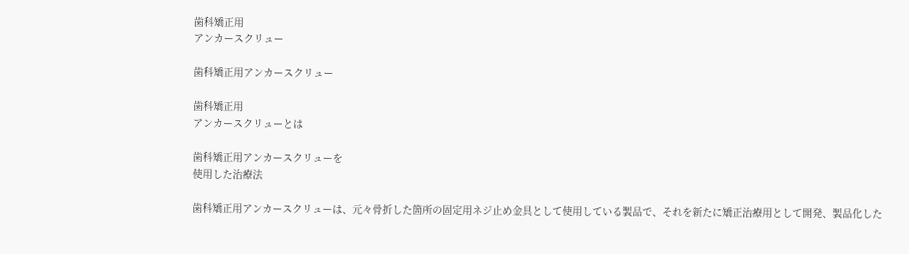歯科矯正用
アンカースクリュー

歯科矯正用アンカースクリュー

歯科矯正用
アンカースクリューとは

歯科矯正用アンカースクリューを
使用した治療法

歯科矯正用アンカースクリューは、元々骨折した箇所の固定用ネジ止め金具として使用している製品で、それを新たに矯正治療用として開発、製品化した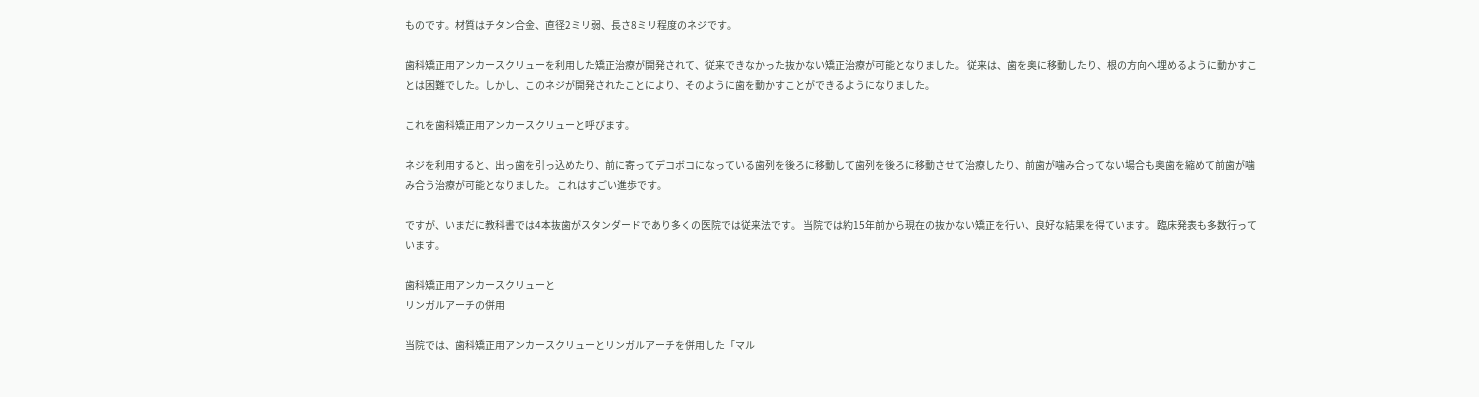ものです。材質はチタン合金、直径2ミリ弱、長さ8ミリ程度のネジです。

歯科矯正用アンカースクリューを利用した矯正治療が開発されて、従来できなかった抜かない矯正治療が可能となりました。 従来は、歯を奥に移動したり、根の方向へ埋めるように動かすことは困難でした。しかし、このネジが開発されたことにより、そのように歯を動かすことができるようになりました。

これを歯科矯正用アンカースクリューと呼びます。

ネジを利用すると、出っ歯を引っ込めたり、前に寄ってデコボコになっている歯列を後ろに移動して歯列を後ろに移動させて治療したり、前歯が噛み合ってない場合も奥歯を縮めて前歯が噛み合う治療が可能となりました。 これはすごい進歩です。

ですが、いまだに教科書では4本抜歯がスタンダードであり多くの医院では従来法です。 当院では約15年前から現在の抜かない矯正を行い、良好な結果を得ています。 臨床発表も多数行っています。

歯科矯正用アンカースクリューと
リンガルアーチの併用

当院では、歯科矯正用アンカースクリューとリンガルアーチを併用した「マル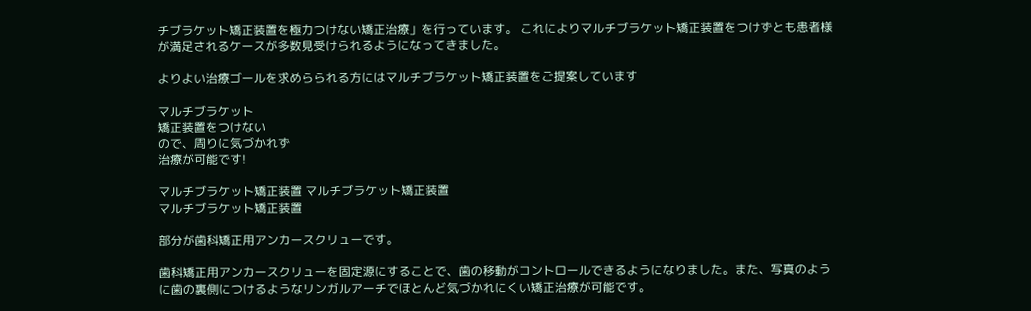チブラケット矯正装置を極力つけない矯正治療」を行っています。 これによりマルチブラケット矯正装置をつけずとも患者様が満足されるケースが多数見受けられるようになってきました。

よりよい治療ゴールを求めらられる方にはマルチブラケット矯正装置をご提案しています

マルチブラケット
矯正装置をつけない
ので、周りに気づかれず
治療が可能です!

マルチブラケット矯正装置 マルチブラケット矯正装置
マルチブラケット矯正装置

部分が歯科矯正用アンカースクリューです。

歯科矯正用アンカースクリューを固定源にすることで、歯の移動がコントロールできるようになりました。また、写真のように歯の裏側につけるようなリンガルアーチでほとんど気づかれにくい矯正治療が可能です。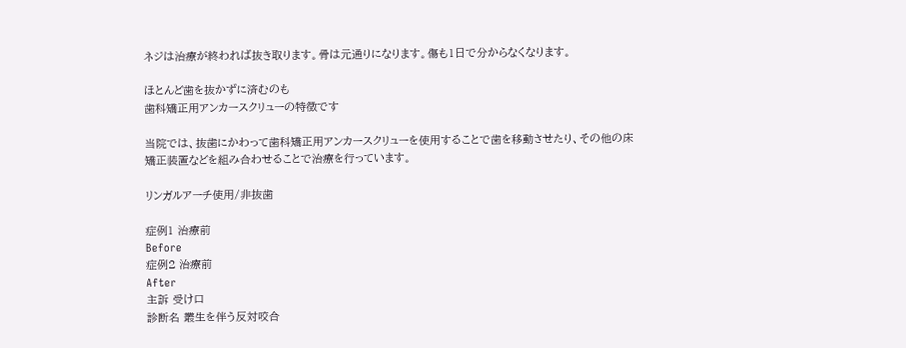ネジは治療が終われば抜き取ります。骨は元通りになります。傷も1日で分からなくなります。

ほとんど歯を抜かずに済むのも
歯科矯正用アンカースクリューの特徴です

当院では、抜歯にかわって歯科矯正用アンカースクリューを使用することで歯を移動させたり、その他の床矯正装置などを組み合わせることで治療を行っています。

リンガルアーチ使用/非抜歯

症例1 治療前
Before
症例2 治療前
After
主訴 受け口
診断名 叢生を伴う反対咬合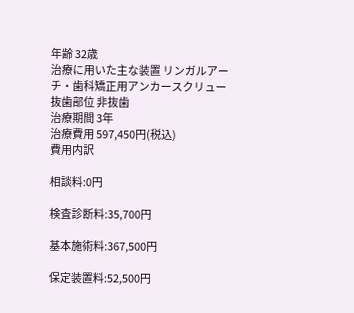年齢 32歳
治療に用いた主な装置 リンガルアーチ・歯科矯正用アンカースクリュー
抜歯部位 非抜歯
治療期間 3年
治療費用 597,450円(税込)
費用内訳

相談料:0円

検査診断料:35,700円

基本施術料:367,500円

保定装置料:52,500円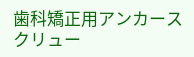歯科矯正用アンカースクリュー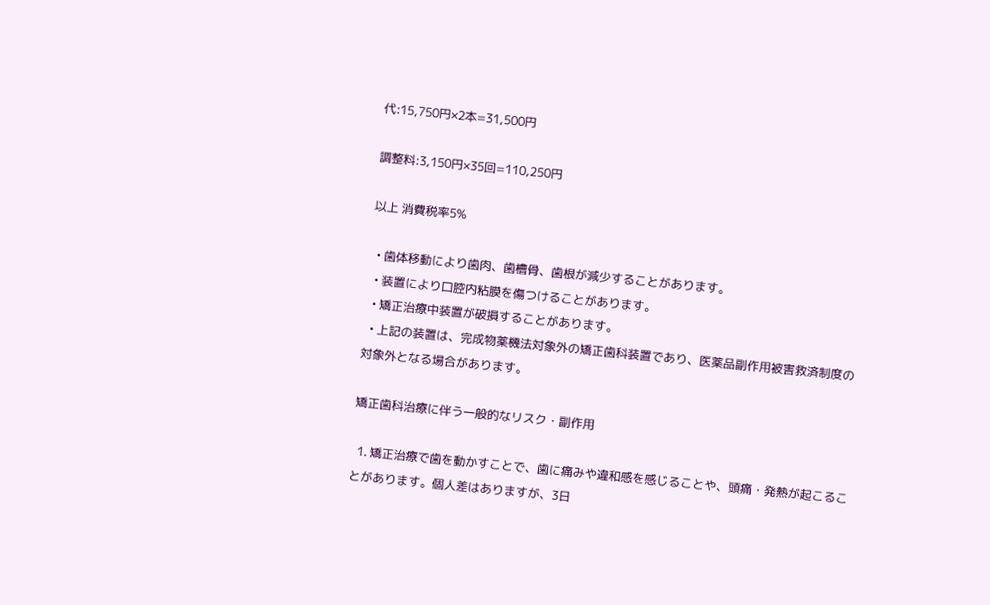代:15,750円×2本=31,500円

調整料:3,150円×35回=110,250円

以上 消費税率5%

  • 歯体移動により歯肉、歯槽骨、歯根が減少することがあります。
  • 装置により口腔内粘膜を傷つけることがあります。
  • 矯正治療中装置が破損することがあります。
  • 上記の装置は、完成物薬機法対象外の矯正歯科装置であり、医薬品副作用被害救済制度の対象外となる場合があります。

矯正歯科治療に伴う一般的なリスク・副作用

  1. 矯正治療で歯を動かすことで、歯に痛みや違和感を感じることや、頭痛・発熱が起こることがあります。個人差はありますが、3日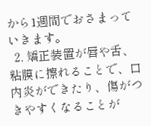から1週間でおさまっていきます。
  2. 矯正装置が唇や舌、粘膜に擦れることで、口内炎ができたり、傷がつきやすくなることが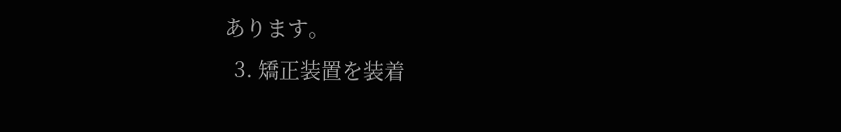あります。
  3. 矯正装置を装着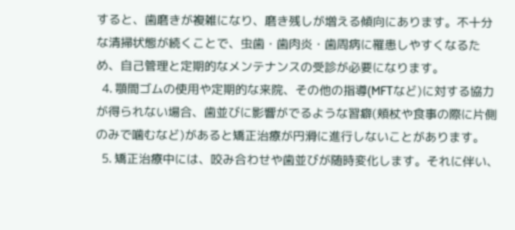すると、歯磨きが複雑になり、磨き残しが増える傾向にあります。不十分な清掃状態が続くことで、虫歯・歯肉炎・歯周病に罹患しやすくなるため、自己管理と定期的なメンテナンスの受診が必要になります。
  4. 顎間ゴムの使用や定期的な来院、その他の指導(MFTなど)に対する協力が得られない場合、歯並びに影響がでるような習癖(頬杖や食事の際に片側のみで噛むなど)があると矯正治療が円滑に進行しないことがあります。
  5. 矯正治療中には、咬み合わせや歯並びが随時変化します。それに伴い、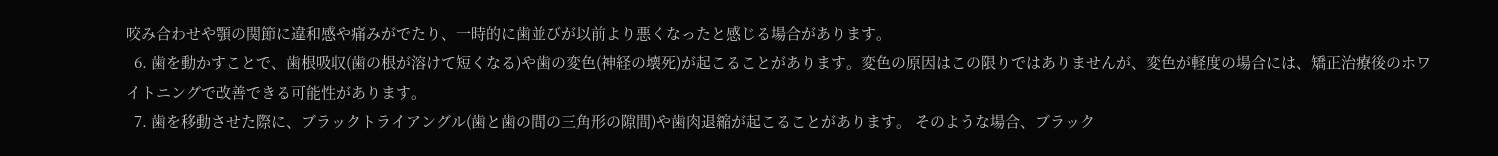咬み合わせや顎の関節に違和感や痛みがでたり、一時的に歯並びが以前より悪くなったと感じる場合があります。
  6. 歯を動かすことで、歯根吸収(歯の根が溶けて短くなる)や歯の変色(神経の壊死)が起こることがあります。変色の原因はこの限りではありませんが、変色が軽度の場合には、矯正治療後のホワイトニングで改善できる可能性があります。
  7. 歯を移動させた際に、ブラックトライアングル(歯と歯の間の三角形の隙間)や歯肉退縮が起こることがあります。 そのような場合、ブラック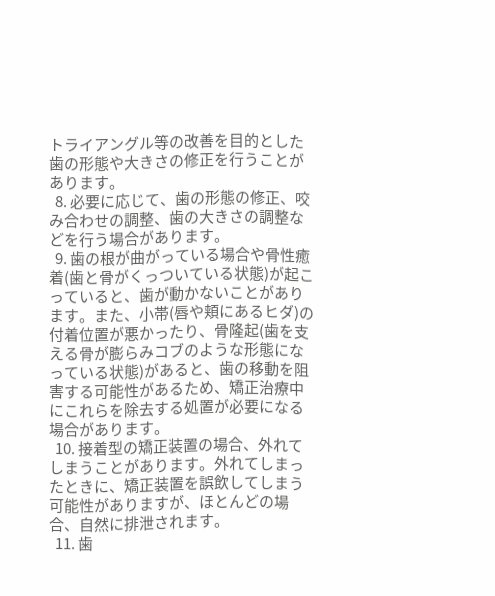トライアングル等の改善を目的とした歯の形態や大きさの修正を行うことがあります。
  8. 必要に応じて、歯の形態の修正、咬み合わせの調整、歯の大きさの調整などを行う場合があります。
  9. 歯の根が曲がっている場合や骨性癒着(歯と骨がくっついている状態)が起こっていると、歯が動かないことがあります。また、小帯(唇や頬にあるヒダ)の付着位置が悪かったり、骨隆起(歯を支える骨が膨らみコブのような形態になっている状態)があると、歯の移動を阻害する可能性があるため、矯正治療中にこれらを除去する処置が必要になる場合があります。
  10. 接着型の矯正装置の場合、外れてしまうことがあります。外れてしまったときに、矯正装置を誤飲してしまう可能性がありますが、ほとんどの場合、自然に排泄されます。
  11. 歯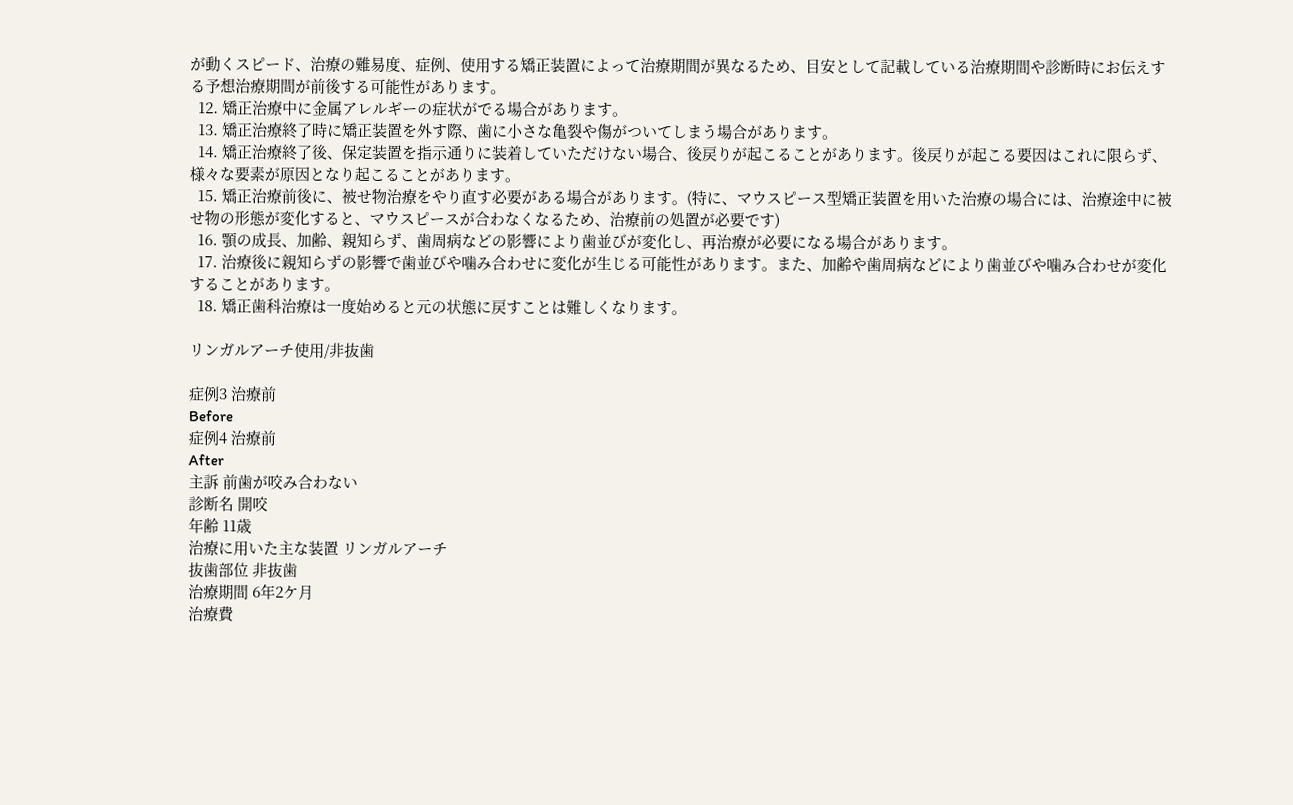が動くスピード、治療の難易度、症例、使用する矯正装置によって治療期間が異なるため、目安として記載している治療期間や診断時にお伝えする予想治療期間が前後する可能性があります。
  12. 矯正治療中に金属アレルギーの症状がでる場合があります。
  13. 矯正治療終了時に矯正装置を外す際、歯に小さな亀裂や傷がついてしまう場合があります。
  14. 矯正治療終了後、保定装置を指示通りに装着していただけない場合、後戻りが起こることがあります。後戻りが起こる要因はこれに限らず、様々な要素が原因となり起こることがあります。
  15. 矯正治療前後に、被せ物治療をやり直す必要がある場合があります。(特に、マウスピース型矯正装置を用いた治療の場合には、治療途中に被せ物の形態が変化すると、マウスピースが合わなくなるため、治療前の処置が必要です)
  16. 顎の成長、加齢、親知らず、歯周病などの影響により歯並びが変化し、再治療が必要になる場合があります。
  17. 治療後に親知らずの影響で歯並びや噛み合わせに変化が生じる可能性があります。また、加齢や歯周病などにより歯並びや噛み合わせが変化することがあります。
  18. 矯正歯科治療は一度始めると元の状態に戻すことは難しくなります。

リンガルアーチ使用/非抜歯

症例3 治療前
Before
症例4 治療前
After
主訴 前歯が咬み合わない
診断名 開咬
年齢 11歳
治療に用いた主な装置 リンガルアーチ
抜歯部位 非抜歯
治療期間 6年2ケ月
治療費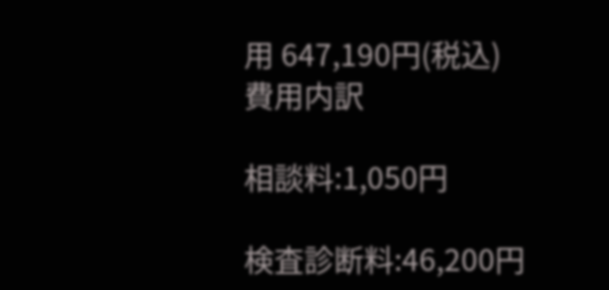用 647,190円(税込)
費用内訳

相談料:1,050円

検査診断料:46,200円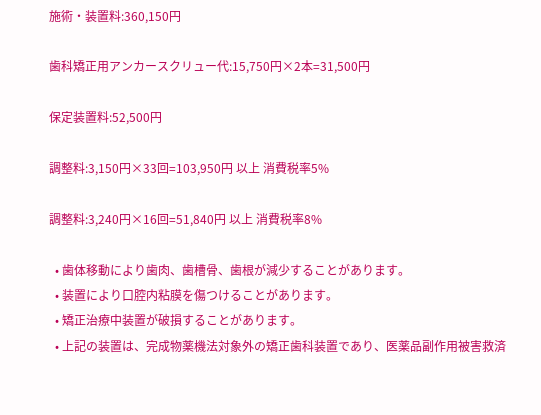施術・装置料:360,150円

歯科矯正用アンカースクリュー代:15,750円×2本=31,500円

保定装置料:52,500円

調整料:3,150円×33回=103,950円 以上 消費税率5%

調整料:3,240円×16回=51,840円 以上 消費税率8%

  • 歯体移動により歯肉、歯槽骨、歯根が減少することがあります。
  • 装置により口腔内粘膜を傷つけることがあります。
  • 矯正治療中装置が破損することがあります。
  • 上記の装置は、完成物薬機法対象外の矯正歯科装置であり、医薬品副作用被害救済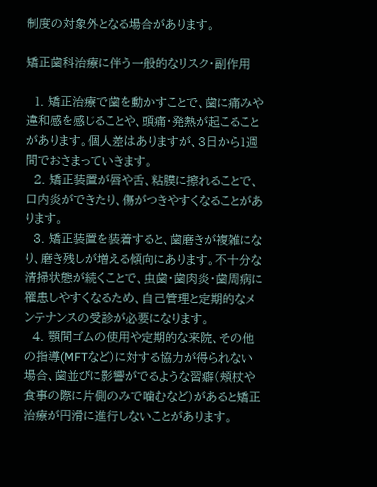制度の対象外となる場合があります。

矯正歯科治療に伴う一般的なリスク・副作用

  1. 矯正治療で歯を動かすことで、歯に痛みや違和感を感じることや、頭痛・発熱が起こることがあります。個人差はありますが、3日から1週間でおさまっていきます。
  2. 矯正装置が唇や舌、粘膜に擦れることで、口内炎ができたり、傷がつきやすくなることがあります。
  3. 矯正装置を装着すると、歯磨きが複雑になり、磨き残しが増える傾向にあります。不十分な清掃状態が続くことで、虫歯・歯肉炎・歯周病に罹患しやすくなるため、自己管理と定期的なメンテナンスの受診が必要になります。
  4. 顎間ゴムの使用や定期的な来院、その他の指導(MFTなど)に対する協力が得られない場合、歯並びに影響がでるような習癖(頬杖や食事の際に片側のみで噛むなど)があると矯正治療が円滑に進行しないことがあります。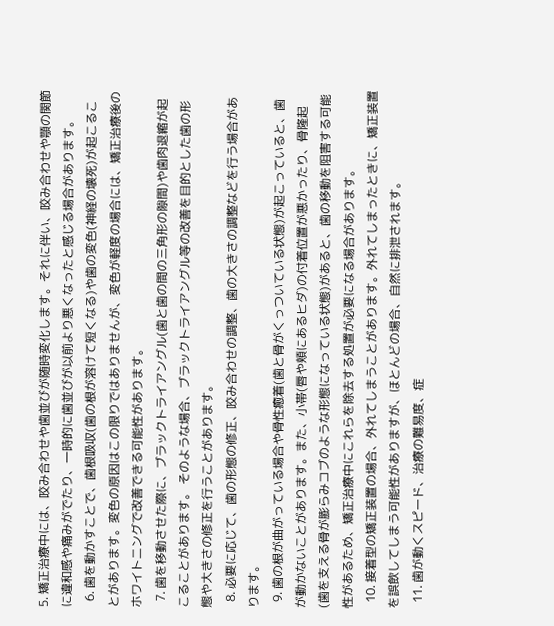5. 矯正治療中には、咬み合わせや歯並びが随時変化します。それに伴い、咬み合わせや顎の関節に違和感や痛みがでたり、一時的に歯並びが以前より悪くなったと感じる場合があります。
  6. 歯を動かすことで、歯根吸収(歯の根が溶けて短くなる)や歯の変色(神経の壊死)が起こることがあります。変色の原因はこの限りではありませんが、変色が軽度の場合には、矯正治療後のホワイトニングで改善できる可能性があります。
  7. 歯を移動させた際に、ブラックトライアングル(歯と歯の間の三角形の隙間)や歯肉退縮が起こることがあります。 そのような場合、ブラックトライアングル等の改善を目的とした歯の形態や大きさの修正を行うことがあります。
  8. 必要に応じて、歯の形態の修正、咬み合わせの調整、歯の大きさの調整などを行う場合があります。
  9. 歯の根が曲がっている場合や骨性癒着(歯と骨がくっついている状態)が起こっていると、歯が動かないことがあります。また、小帯(唇や頬にあるヒダ)の付着位置が悪かったり、骨隆起(歯を支える骨が膨らみコブのような形態になっている状態)があると、歯の移動を阻害する可能性があるため、矯正治療中にこれらを除去する処置が必要になる場合があります。
  10. 接着型の矯正装置の場合、外れてしまうことがあります。外れてしまったときに、矯正装置を誤飲してしまう可能性がありますが、ほとんどの場合、自然に排泄されます。
  11. 歯が動くスピード、治療の難易度、症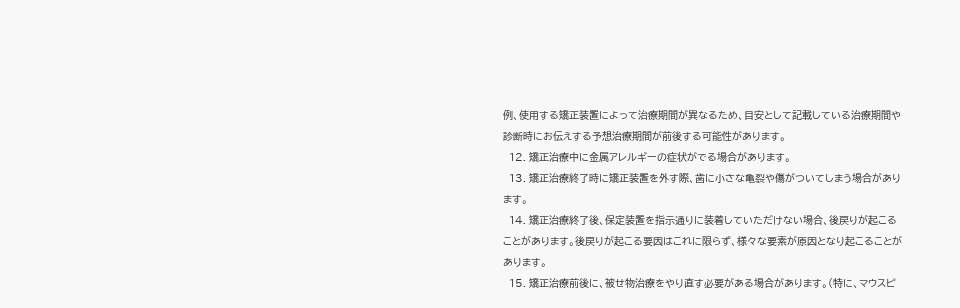例、使用する矯正装置によって治療期間が異なるため、目安として記載している治療期間や診断時にお伝えする予想治療期間が前後する可能性があります。
  12. 矯正治療中に金属アレルギーの症状がでる場合があります。
  13. 矯正治療終了時に矯正装置を外す際、歯に小さな亀裂や傷がついてしまう場合があります。
  14. 矯正治療終了後、保定装置を指示通りに装着していただけない場合、後戻りが起こることがあります。後戻りが起こる要因はこれに限らず、様々な要素が原因となり起こることがあります。
  15. 矯正治療前後に、被せ物治療をやり直す必要がある場合があります。(特に、マウスピ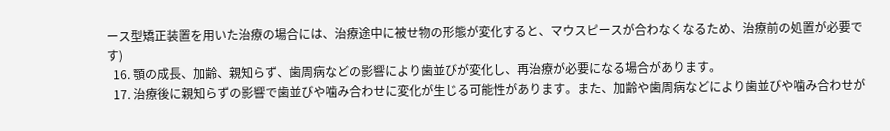ース型矯正装置を用いた治療の場合には、治療途中に被せ物の形態が変化すると、マウスピースが合わなくなるため、治療前の処置が必要です)
  16. 顎の成長、加齢、親知らず、歯周病などの影響により歯並びが変化し、再治療が必要になる場合があります。
  17. 治療後に親知らずの影響で歯並びや噛み合わせに変化が生じる可能性があります。また、加齢や歯周病などにより歯並びや噛み合わせが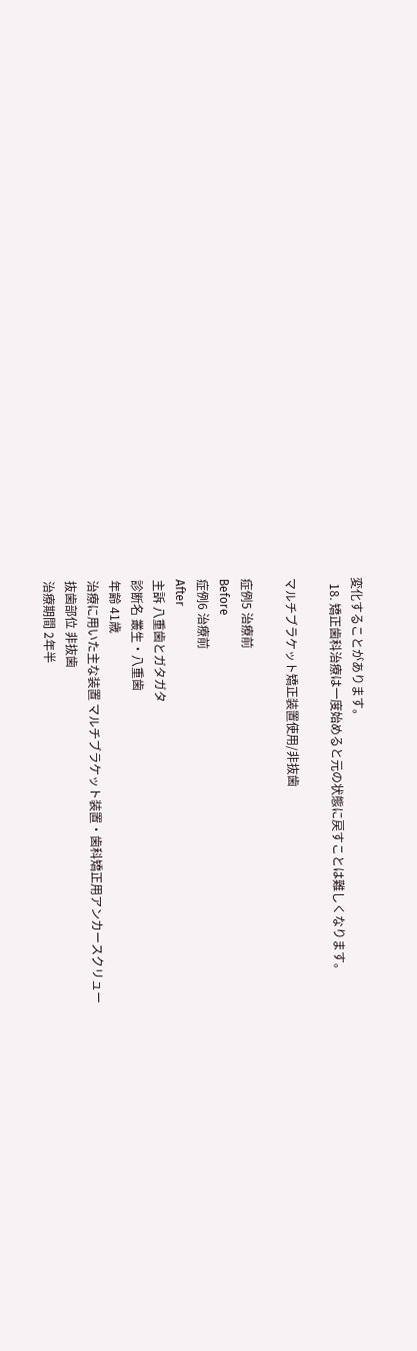変化することがあります。
  18. 矯正歯科治療は一度始めると元の状態に戻すことは難しくなります。

マルチブラケット矯正装置使用/非抜歯

症例5 治療前
Before
症例6 治療前
After
主訴 八重歯とガタガタ
診断名 叢生・八重歯
年齢 41歳
治療に用いた主な装置 マルチブラケット装置・歯科矯正用アンカースクリュー
抜歯部位 非抜歯
治療期間 2年半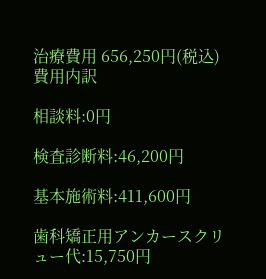治療費用 656,250円(税込)
費用内訳

相談料:0円

検査診断料:46,200円

基本施術料:411,600円

歯科矯正用アンカースクリュー代:15,750円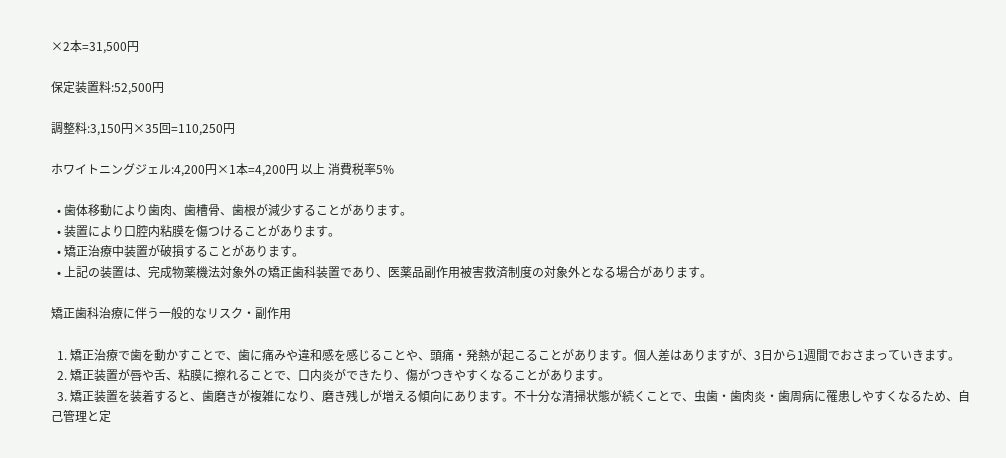×2本=31,500円

保定装置料:52,500円

調整料:3,150円×35回=110,250円

ホワイトニングジェル:4,200円×1本=4,200円 以上 消費税率5%

  • 歯体移動により歯肉、歯槽骨、歯根が減少することがあります。
  • 装置により口腔内粘膜を傷つけることがあります。
  • 矯正治療中装置が破損することがあります。
  • 上記の装置は、完成物薬機法対象外の矯正歯科装置であり、医薬品副作用被害救済制度の対象外となる場合があります。

矯正歯科治療に伴う一般的なリスク・副作用

  1. 矯正治療で歯を動かすことで、歯に痛みや違和感を感じることや、頭痛・発熱が起こることがあります。個人差はありますが、3日から1週間でおさまっていきます。
  2. 矯正装置が唇や舌、粘膜に擦れることで、口内炎ができたり、傷がつきやすくなることがあります。
  3. 矯正装置を装着すると、歯磨きが複雑になり、磨き残しが増える傾向にあります。不十分な清掃状態が続くことで、虫歯・歯肉炎・歯周病に罹患しやすくなるため、自己管理と定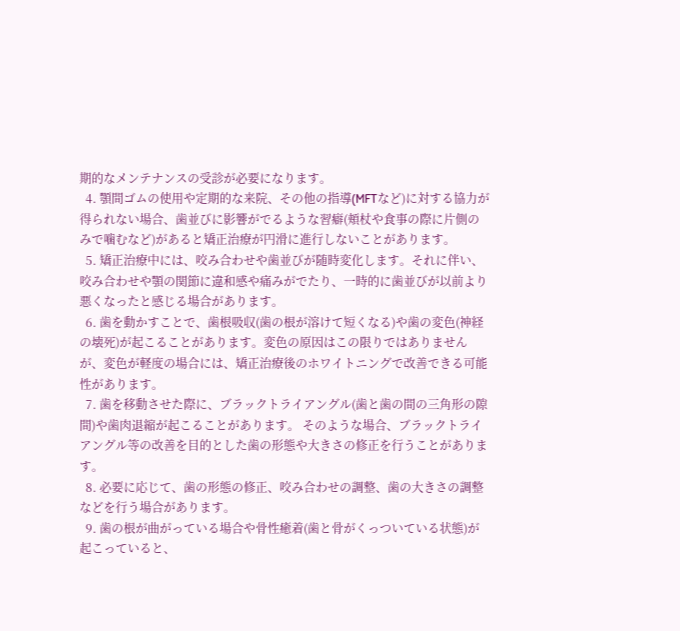期的なメンテナンスの受診が必要になります。
  4. 顎間ゴムの使用や定期的な来院、その他の指導(MFTなど)に対する協力が得られない場合、歯並びに影響がでるような習癖(頬杖や食事の際に片側のみで噛むなど)があると矯正治療が円滑に進行しないことがあります。
  5. 矯正治療中には、咬み合わせや歯並びが随時変化します。それに伴い、咬み合わせや顎の関節に違和感や痛みがでたり、一時的に歯並びが以前より悪くなったと感じる場合があります。
  6. 歯を動かすことで、歯根吸収(歯の根が溶けて短くなる)や歯の変色(神経の壊死)が起こることがあります。変色の原因はこの限りではありませんが、変色が軽度の場合には、矯正治療後のホワイトニングで改善できる可能性があります。
  7. 歯を移動させた際に、ブラックトライアングル(歯と歯の間の三角形の隙間)や歯肉退縮が起こることがあります。 そのような場合、ブラックトライアングル等の改善を目的とした歯の形態や大きさの修正を行うことがあります。
  8. 必要に応じて、歯の形態の修正、咬み合わせの調整、歯の大きさの調整などを行う場合があります。
  9. 歯の根が曲がっている場合や骨性癒着(歯と骨がくっついている状態)が起こっていると、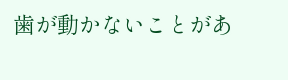歯が動かないことがあ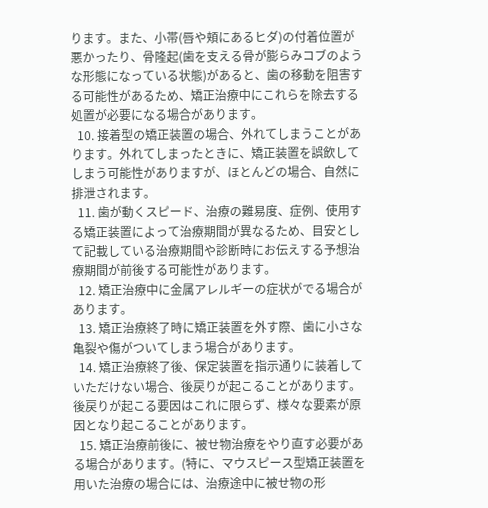ります。また、小帯(唇や頬にあるヒダ)の付着位置が悪かったり、骨隆起(歯を支える骨が膨らみコブのような形態になっている状態)があると、歯の移動を阻害する可能性があるため、矯正治療中にこれらを除去する処置が必要になる場合があります。
  10. 接着型の矯正装置の場合、外れてしまうことがあります。外れてしまったときに、矯正装置を誤飲してしまう可能性がありますが、ほとんどの場合、自然に排泄されます。
  11. 歯が動くスピード、治療の難易度、症例、使用する矯正装置によって治療期間が異なるため、目安として記載している治療期間や診断時にお伝えする予想治療期間が前後する可能性があります。
  12. 矯正治療中に金属アレルギーの症状がでる場合があります。
  13. 矯正治療終了時に矯正装置を外す際、歯に小さな亀裂や傷がついてしまう場合があります。
  14. 矯正治療終了後、保定装置を指示通りに装着していただけない場合、後戻りが起こることがあります。後戻りが起こる要因はこれに限らず、様々な要素が原因となり起こることがあります。
  15. 矯正治療前後に、被せ物治療をやり直す必要がある場合があります。(特に、マウスピース型矯正装置を用いた治療の場合には、治療途中に被せ物の形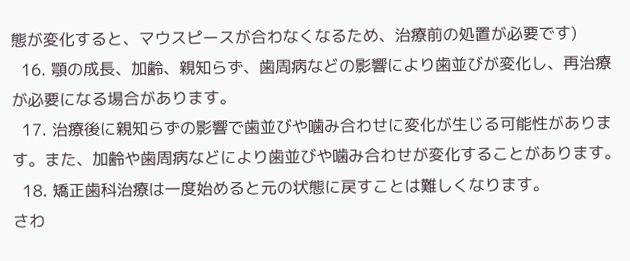態が変化すると、マウスピースが合わなくなるため、治療前の処置が必要です)
  16. 顎の成長、加齢、親知らず、歯周病などの影響により歯並びが変化し、再治療が必要になる場合があります。
  17. 治療後に親知らずの影響で歯並びや噛み合わせに変化が生じる可能性があります。また、加齢や歯周病などにより歯並びや噛み合わせが変化することがあります。
  18. 矯正歯科治療は一度始めると元の状態に戻すことは難しくなります。
さわ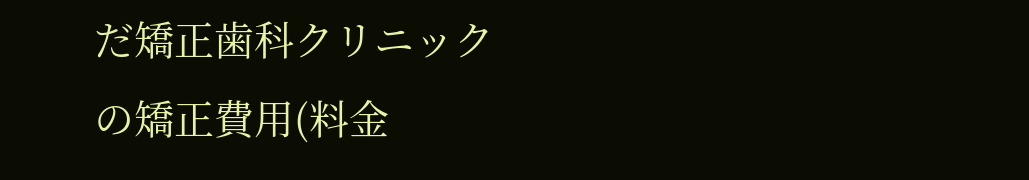だ矯正歯科クリニックの矯正費用(料金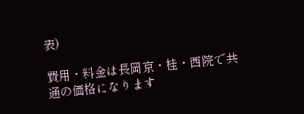表)

費用・料金は長岡京・桂・西院で共通の価格になります